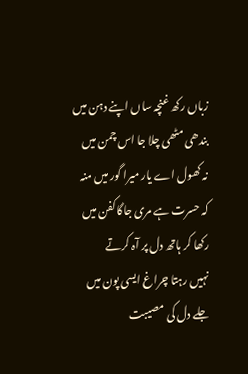زباں رکھ غنچہ ساں اپنے دہن میں
بندھی مٹھی چلا جا اس چمن میں
نہ کھول اے یار میرا گور میں منہ
کہ حسرت ہے مری جاگا کفن میں
رکھا کر ہاتھ دل پر آہ کرتے
نہیں رہتا چراغ ایسی پون میں
جلے دل کی مصیبت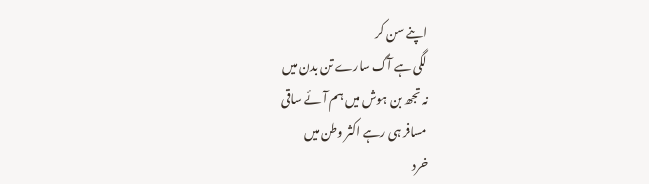اپنے سن کر
لگی ہے آگ سارے تن بدن میں
نہ تجھ بن ہوش میں ہم آئے ساقی
مسافر ہی رہے اکثر وطن میں
خرد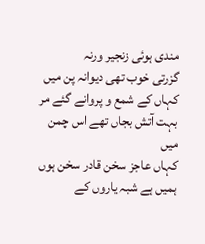مندی ہوئی زنجیر ورنہ
گزرتی خوب تھی دیوانہ پن میں
کہاں کے شمع و پروانے گئے مر
بہت آتش بجاں تھے اس چمن میں
کہاں عاجز سخن قادر سخن ہوں
ہمیں ہے شبہ یاروں کے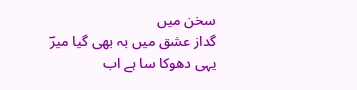سخن میں
گداز عشق میں بہ بھی گیا میرؔ
یہی دھوکا سا ہے اب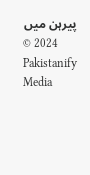پیرہن میں
© 2024 Pakistanify Media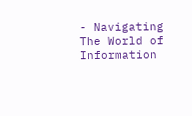- Navigating The World of Information